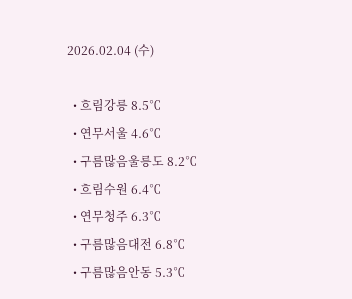2026.02.04 (수)

  • 흐림강릉 8.5℃
  • 연무서울 4.6℃
  • 구름많음울릉도 8.2℃
  • 흐림수원 6.4℃
  • 연무청주 6.3℃
  • 구름많음대전 6.8℃
  • 구름많음안동 5.3℃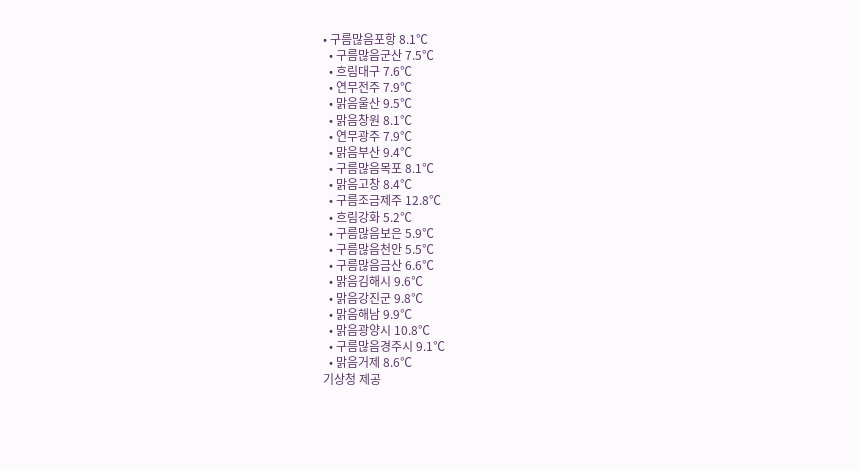• 구름많음포항 8.1℃
  • 구름많음군산 7.5℃
  • 흐림대구 7.6℃
  • 연무전주 7.9℃
  • 맑음울산 9.5℃
  • 맑음창원 8.1℃
  • 연무광주 7.9℃
  • 맑음부산 9.4℃
  • 구름많음목포 8.1℃
  • 맑음고창 8.4℃
  • 구름조금제주 12.8℃
  • 흐림강화 5.2℃
  • 구름많음보은 5.9℃
  • 구름많음천안 5.5℃
  • 구름많음금산 6.6℃
  • 맑음김해시 9.6℃
  • 맑음강진군 9.8℃
  • 맑음해남 9.9℃
  • 맑음광양시 10.8℃
  • 구름많음경주시 9.1℃
  • 맑음거제 8.6℃
기상청 제공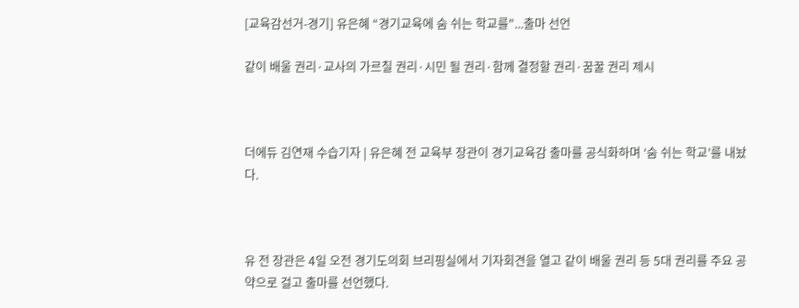[교육감선거-경기] 유은혜 “경기교육에 숨 쉬는 학교를"...출마 선언

같이 배울 권리·교사의 가르칠 권리·시민 될 권리·함께 결정할 권리·꿈꿀 권리 제시



더에듀 김연재 수습기자 | 유은혜 전 교육부 장관이 경기교육감 출마를 공식화하며 ‘숨 쉬는 학교’를 내놨다.



유 전 장관은 4일 오전 경기도의회 브리핑실에서 기자회견을 열고 같이 배울 권리 등 5대 권리를 주요 공약으로 걸고 출마를 선언했다.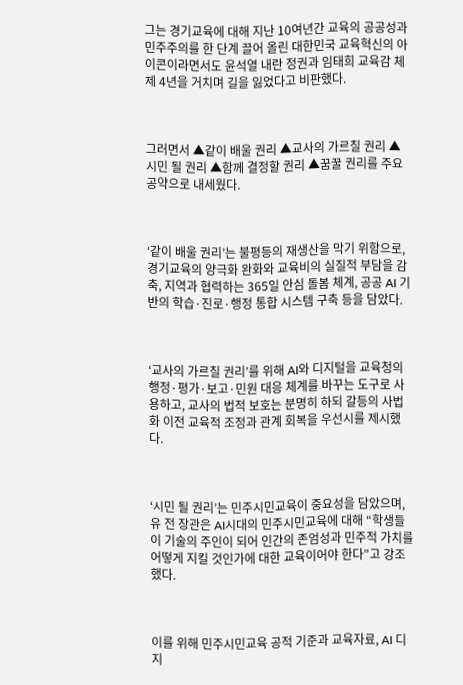그는 경기교육에 대해 지난 10여년간 교육의 공공성과 민주주의를 한 단계 끌어 올린 대한민국 교육혁신의 아이콘이라면서도 윤석열 내란 정권과 임태희 교육감 체제 4년을 거치며 길을 잃었다고 비판했다.



그러면서 ▲같이 배울 권리 ▲교사의 가르칠 권리 ▲시민 될 권리 ▲함께 결정할 권리 ▲꿈꿀 권리를 주요 공약으로 내세웠다.



‘같이 배울 권리’는 불평등의 재생산을 막기 위함으로, 경기교육의 양극화 완화와 교육비의 실질적 부담을 감축, 지역과 협력하는 365일 안심 돌봄 체계, 공공 AI 기반의 학습·진로·행정 통합 시스템 구축 등을 담았다.



‘교사의 가르칠 권리’를 위해 AI와 디지털을 교육청의 행정·평가·보고·민원 대응 체계를 바꾸는 도구로 사용하고, 교사의 법적 보호는 분명히 하되 갈등의 사법화 이전 교육적 조정과 관계 회복을 우선시를 제시했다.



‘시민 될 권리’는 민주시민교육이 중요성을 담았으며, 유 전 장관은 AI시대의 민주시민교육에 대해 “학생들이 기술의 주인이 되어 인간의 존엄성과 민주적 가치를 어떻게 지킬 것인가에 대한 교육이어야 한다”고 강조했다.



이를 위해 민주시민교육 공적 기준과 교육자료, AI 디지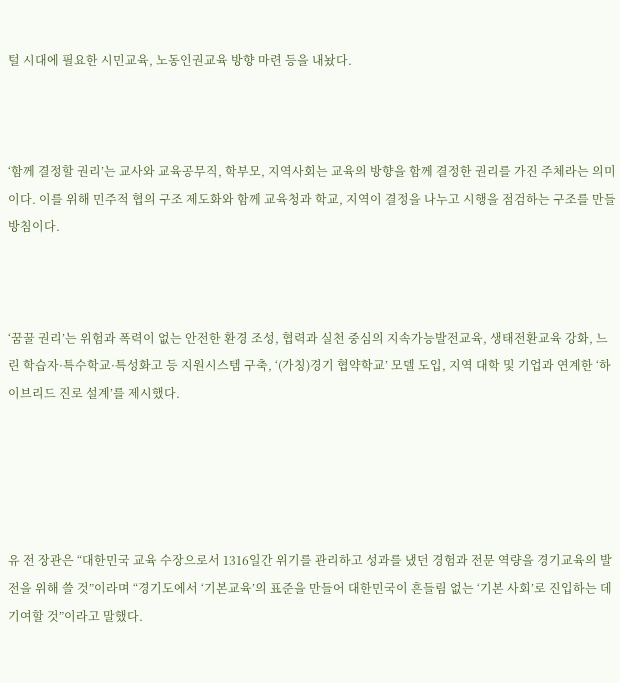털 시대에 필요한 시민교육, 노동인권교육 방향 마련 등을 내놨다.



‘함께 결정할 권리’는 교사와 교육공무직, 학부모, 지역사회는 교육의 방향을 함께 결정한 권리를 가진 주체라는 의미이다. 이를 위해 민주적 협의 구조 제도화와 함께 교육청과 학교, 지역이 결정을 나누고 시행을 점검하는 구조를 만들 방침이다.



‘꿈꿀 권리’는 위험과 폭력이 없는 안전한 환경 조성, 협력과 실천 중심의 지속가능발전교육, 생태전환교육 강화, 느린 학습자·특수학교·특성화고 등 지원시스템 구축, ‘(가칭)경기 협약학교’ 모델 도입, 지역 대학 및 기업과 연계한 ‘하이브리드 진로 설계’를 제시했다.





유 전 장관은 “대한민국 교육 수장으로서 1316일간 위기를 관리하고 성과를 냈던 경험과 전문 역량을 경기교육의 발전을 위해 쓸 것”이라며 “경기도에서 ‘기본교육’의 표준을 만들어 대한민국이 흔들림 없는 ‘기본 사회’로 진입하는 데 기여할 것”이라고 말했다.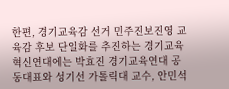한편, 경기교육감 선거 민주진보진영 교육감 후보 단일화를 추진하는 경기교육혁신연대에는 박효진 경기교육연대 공동대표와 성기선 가톨릭대 교수, 안민석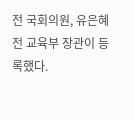전 국회의원, 유은혜 전 교육부 장관이 등록했다.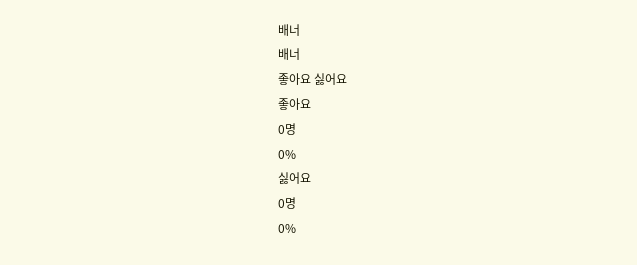배너
배너
좋아요 싫어요
좋아요
0명
0%
싫어요
0명
0%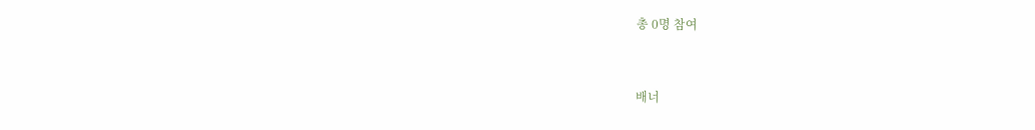총 0명 참여


배너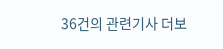36건의 관련기사 더보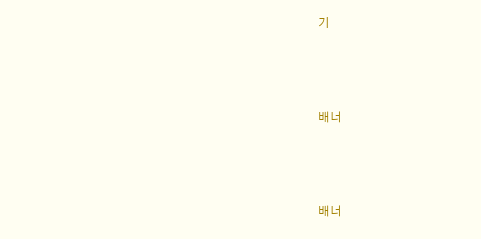기



배너



배너